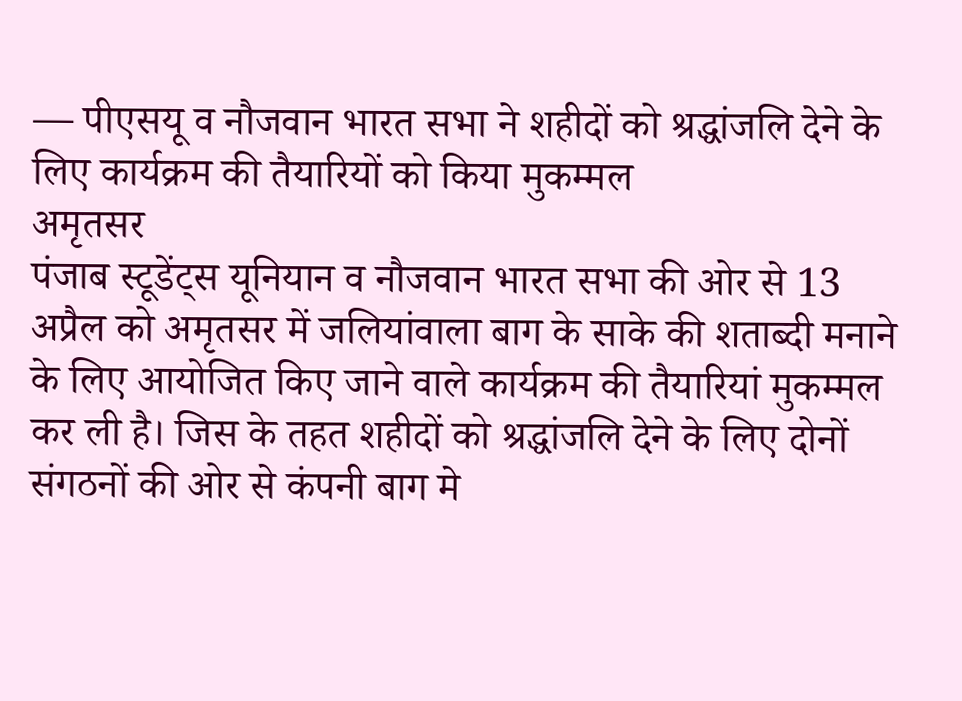— पीएसयू व नौजवान भारत सभा ने शहीदों को श्रद्धांजलि देने के लिए कार्यक्रम की तैयारियों को किया मुकम्मल
अमृतसर
पंजाब स्टूडेंट्स यूनियान व नौजवान भारत सभा की ओर से 13 अप्रैल को अमृतसर में जलियांवाला बाग के साके की शताब्दी मनाने के लिए आयोजित किए जाने वाले कार्यक्रम की तैयारियां मुकम्मल कर ली है। जिस के तहत शहीदों को श्रद्धांजलि देने के लिए दोनों संगठनों की ओर से कंपनी बाग मे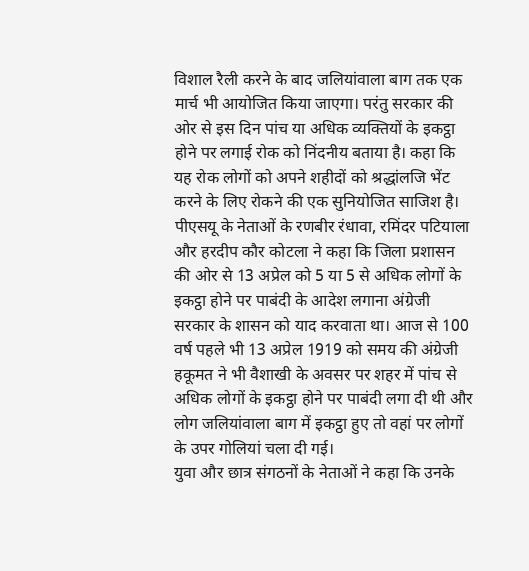विशाल रैली करने के बाद जलियांवाला बाग तक एक मार्च भी आयोजित किया जाएगा। परंतु सरकार की ओर से इस दिन पांच या अधिक व्यक्तियों के इकट्ठा होने पर लगाई रोक को निंदनीय बताया है। कहा कि यह रोक लोगों को अपने शहीदों को श्रद्धांलजि भेंट करने के लिए रोकने की एक सुनियोजित साजिश है।
पीएसयू के नेताओं के रणबीर रंधावा, रमिंदर पटियाला और हरदीप कौर कोटला ने कहा कि जिला प्रशासन की ओर से 13 अप्रेल को 5 या 5 से अधिक लोगों के इकट्ठा होने पर पाबंदी के आदेश लगाना अंग्रेजी सरकार के शासन को याद करवाता था। आज से 100 वर्ष पहले भी 13 अप्रेल 1919 को समय की अंग्रेजी हकूमत ने भी वैशाखी के अवसर पर शहर में पांच से अधिक लोगों के इकट्ठा होने पर पाबंदी लगा दी थी और लोग जलियांवाला बाग में इकट्ठा हुए तो वहां पर लोगों के उपर गोलियां चला दी गई।
युवा और छात्र संगठनों के नेताओं ने कहा कि उनके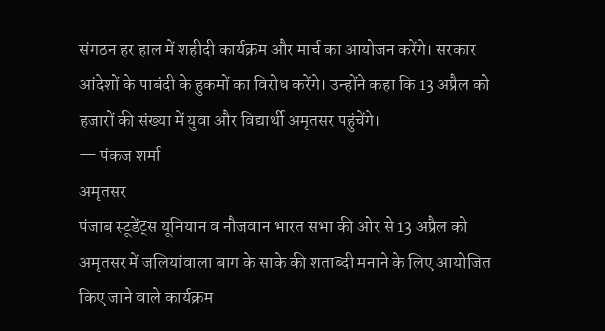संगठन हर हाल में शहीदी कार्यक्रम और मार्च का आयोजन करेंगे। सरकार आंदेशों के पाबंदी के हुकमों का विरोध करेंगे। उन्होंने कहा कि 13 अप्रैल को हजारों की संख्या में युवा और विद्यार्थी अमृतसर पहुंचेंगे।
— पंकज शर्मा
अमृतसर
पंजाब स्टूडेंट्स यूनियान व नौजवान भारत सभा की ओर से 13 अप्रैल को अमृतसर में जलियांवाला बाग के साके की शताब्दी मनाने के लिए आयोजित किए जाने वाले कार्यक्रम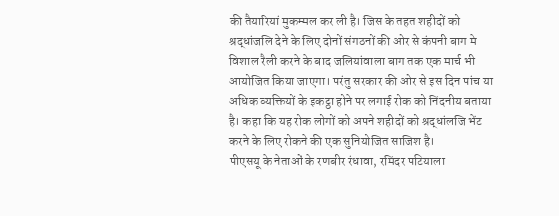की तैयारियां मुकम्मल कर ली है। जिस के तहत शहीदों को श्रद्धांजलि देने के लिए दोनों संगठनों की ओर से कंपनी बाग मे विशाल रैली करने के बाद जलियांवाला बाग तक एक मार्च भी आयोजित किया जाएगा। परंतु सरकार की ओर से इस दिन पांच या अधिक व्यक्तियों के इकट्ठा होने पर लगाई रोक को निंदनीय बताया है। कहा कि यह रोक लोगों को अपने शहीदों को श्रद्धांलजि भेंट करने के लिए रोकने की एक सुनियोजित साजिश है।
पीएसयू के नेताओं के रणबीर रंधावा, रमिंदर पटियाला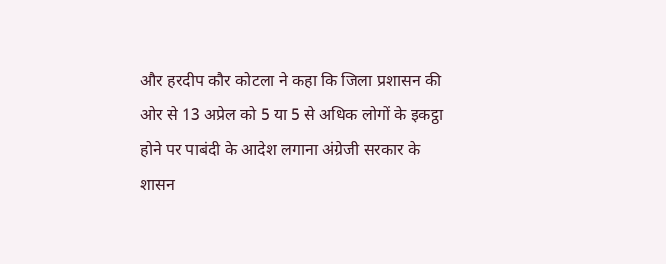और हरदीप कौर कोटला ने कहा कि जिला प्रशासन की ओर से 13 अप्रेल को 5 या 5 से अधिक लोगों के इकट्ठा होने पर पाबंदी के आदेश लगाना अंग्रेजी सरकार के शासन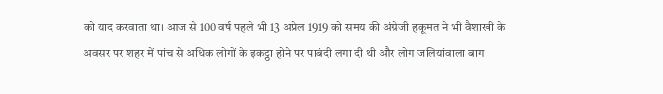को याद करवाता था। आज से 100 वर्ष पहले भी 13 अप्रेल 1919 को समय की अंग्रेजी हकूमत ने भी वैशाखी के अवसर पर शहर में पांच से अधिक लोगों के इकट्ठा होने पर पाबंदी लगा दी थी और लोग जलियांवाला बाग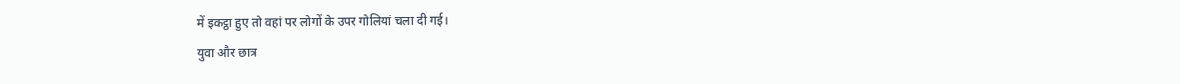में इकट्ठा हुए तो वहां पर लोगों के उपर गोलियां चला दी गई।
युवा और छात्र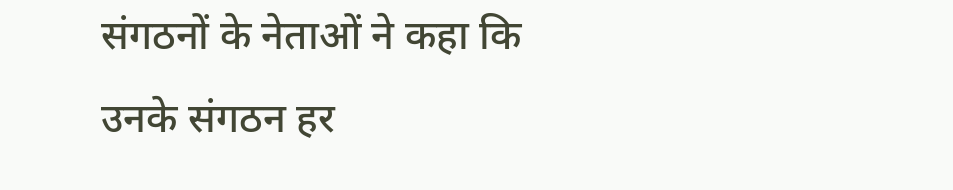संगठनों के नेताओं ने कहा कि उनके संगठन हर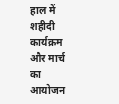हाल में शहीदी कार्यक्रम और मार्च का आयोजन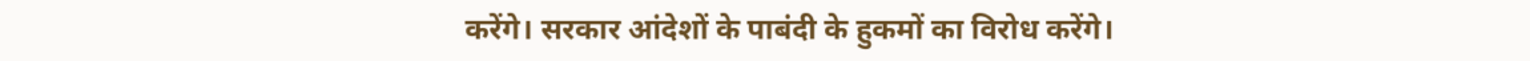करेंगे। सरकार आंदेशों के पाबंदी के हुकमों का विरोध करेंगे।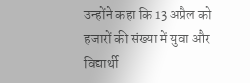उन्होंने कहा कि 13 अप्रैल को हजारों की संख्या में युवा और विद्यार्थी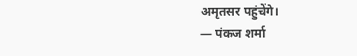अमृतसर पहुंचेंगे।
— पंकज शर्मा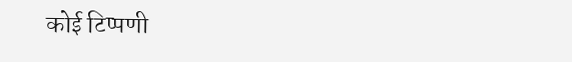कोई टिप्पणी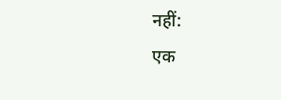नहीं:
एक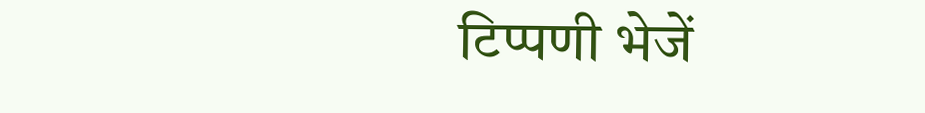टिप्पणी भेजें